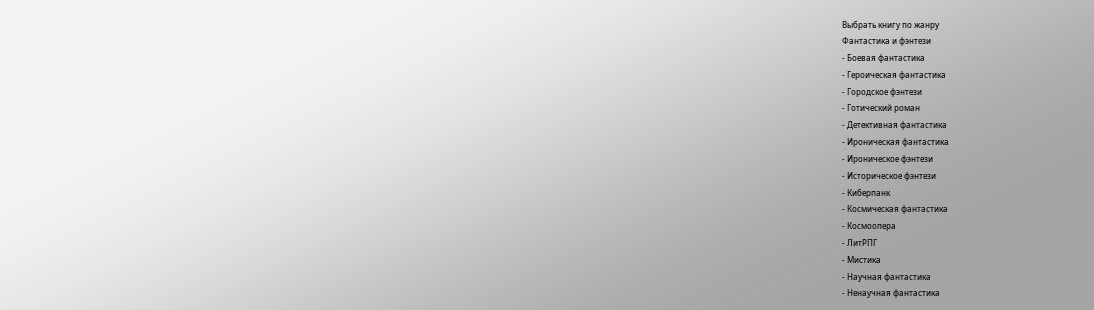Выбрать книгу по жанру
Фантастика и фэнтези
- Боевая фантастика
- Героическая фантастика
- Городское фэнтези
- Готический роман
- Детективная фантастика
- Ироническая фантастика
- Ироническое фэнтези
- Историческое фэнтези
- Киберпанк
- Космическая фантастика
- Космоопера
- ЛитРПГ
- Мистика
- Научная фантастика
- Ненаучная фантастика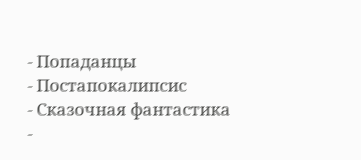- Попаданцы
- Постапокалипсис
- Сказочная фантастика
-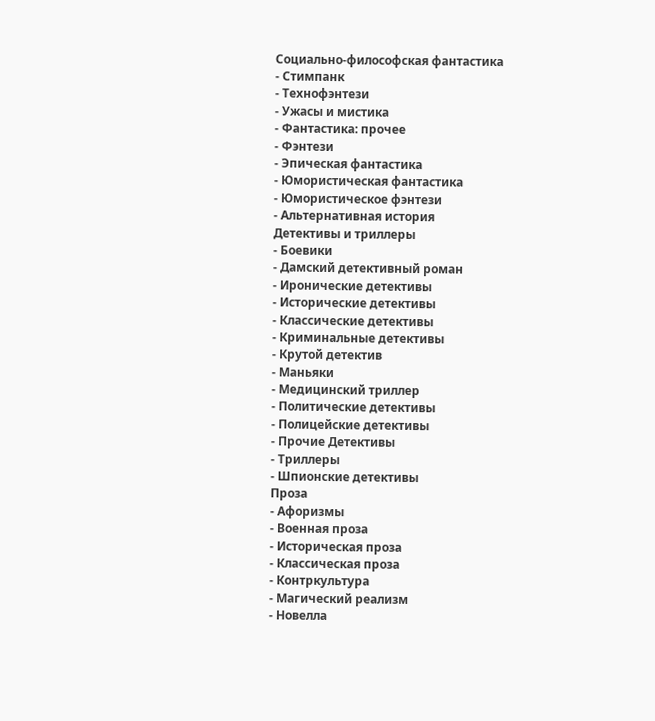Социально-философская фантастика
- Стимпанк
- Технофэнтези
- Ужасы и мистика
- Фантастика: прочее
- Фэнтези
- Эпическая фантастика
- Юмористическая фантастика
- Юмористическое фэнтези
- Альтернативная история
Детективы и триллеры
- Боевики
- Дамский детективный роман
- Иронические детективы
- Исторические детективы
- Классические детективы
- Криминальные детективы
- Крутой детектив
- Маньяки
- Медицинский триллер
- Политические детективы
- Полицейские детективы
- Прочие Детективы
- Триллеры
- Шпионские детективы
Проза
- Афоризмы
- Военная проза
- Историческая проза
- Классическая проза
- Контркультура
- Магический реализм
- Новелла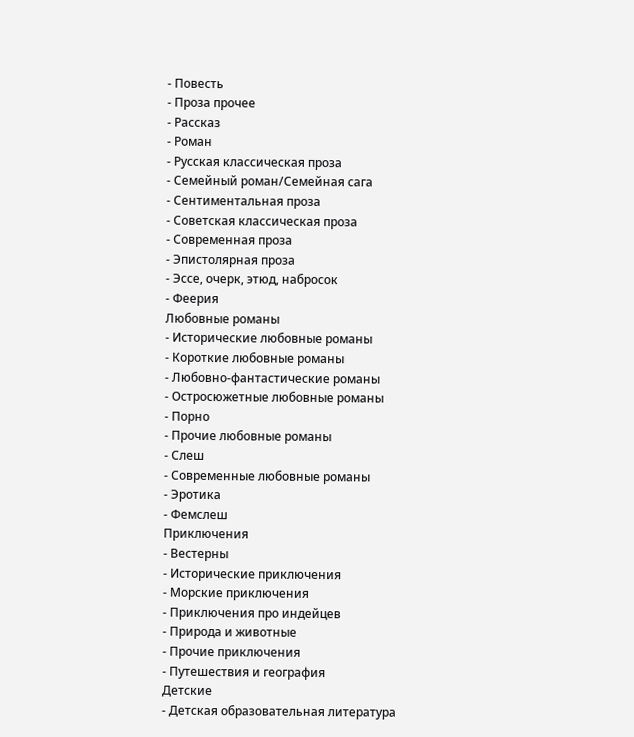- Повесть
- Проза прочее
- Рассказ
- Роман
- Русская классическая проза
- Семейный роман/Семейная сага
- Сентиментальная проза
- Советская классическая проза
- Современная проза
- Эпистолярная проза
- Эссе, очерк, этюд, набросок
- Феерия
Любовные романы
- Исторические любовные романы
- Короткие любовные романы
- Любовно-фантастические романы
- Остросюжетные любовные романы
- Порно
- Прочие любовные романы
- Слеш
- Современные любовные романы
- Эротика
- Фемслеш
Приключения
- Вестерны
- Исторические приключения
- Морские приключения
- Приключения про индейцев
- Природа и животные
- Прочие приключения
- Путешествия и география
Детские
- Детская образовательная литература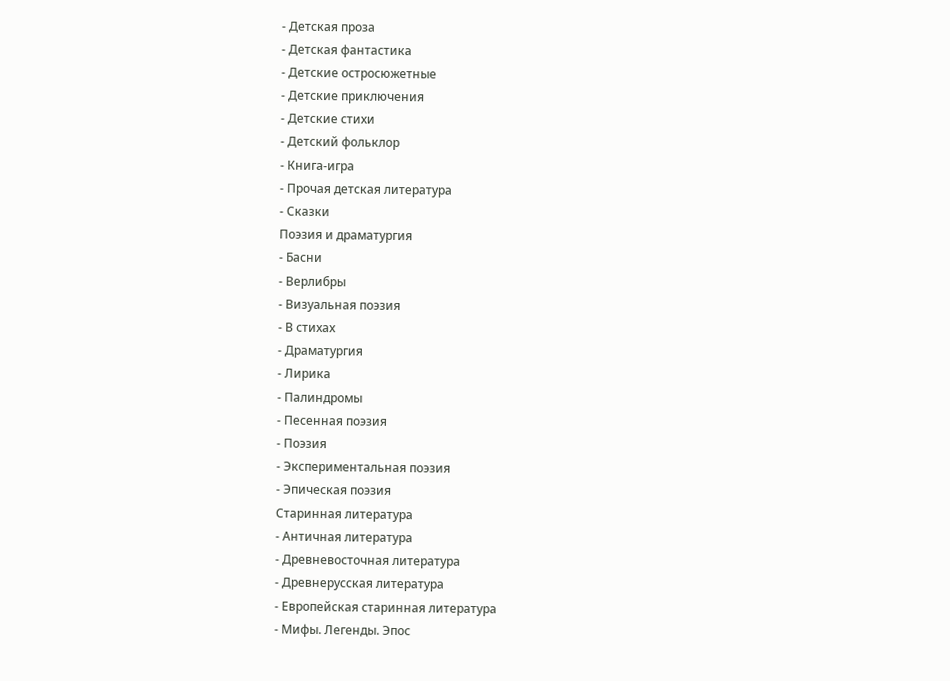- Детская проза
- Детская фантастика
- Детские остросюжетные
- Детские приключения
- Детские стихи
- Детский фольклор
- Книга-игра
- Прочая детская литература
- Сказки
Поэзия и драматургия
- Басни
- Верлибры
- Визуальная поэзия
- В стихах
- Драматургия
- Лирика
- Палиндромы
- Песенная поэзия
- Поэзия
- Экспериментальная поэзия
- Эпическая поэзия
Старинная литература
- Античная литература
- Древневосточная литература
- Древнерусская литература
- Европейская старинная литература
- Мифы. Легенды. Эпос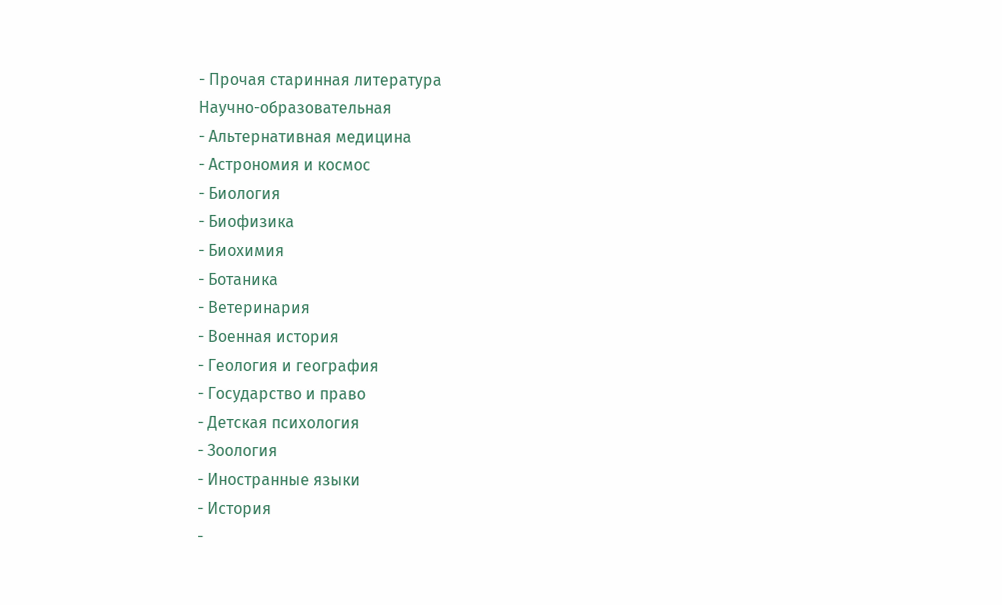- Прочая старинная литература
Научно-образовательная
- Альтернативная медицина
- Астрономия и космос
- Биология
- Биофизика
- Биохимия
- Ботаника
- Ветеринария
- Военная история
- Геология и география
- Государство и право
- Детская психология
- Зоология
- Иностранные языки
- История
-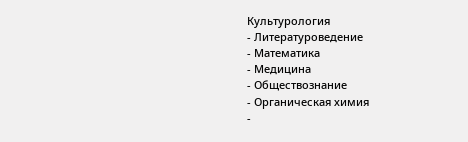Культурология
- Литературоведение
- Математика
- Медицина
- Обществознание
- Органическая химия
-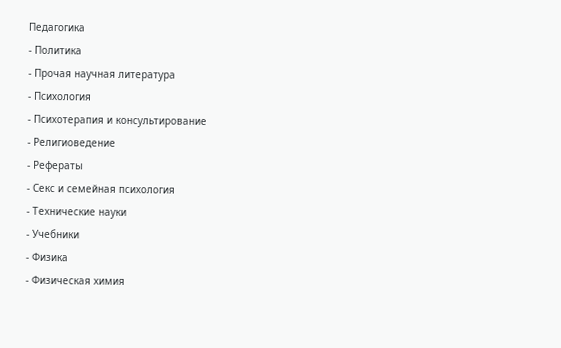Педагогика
- Политика
- Прочая научная литература
- Психология
- Психотерапия и консультирование
- Религиоведение
- Рефераты
- Секс и семейная психология
- Технические науки
- Учебники
- Физика
- Физическая химия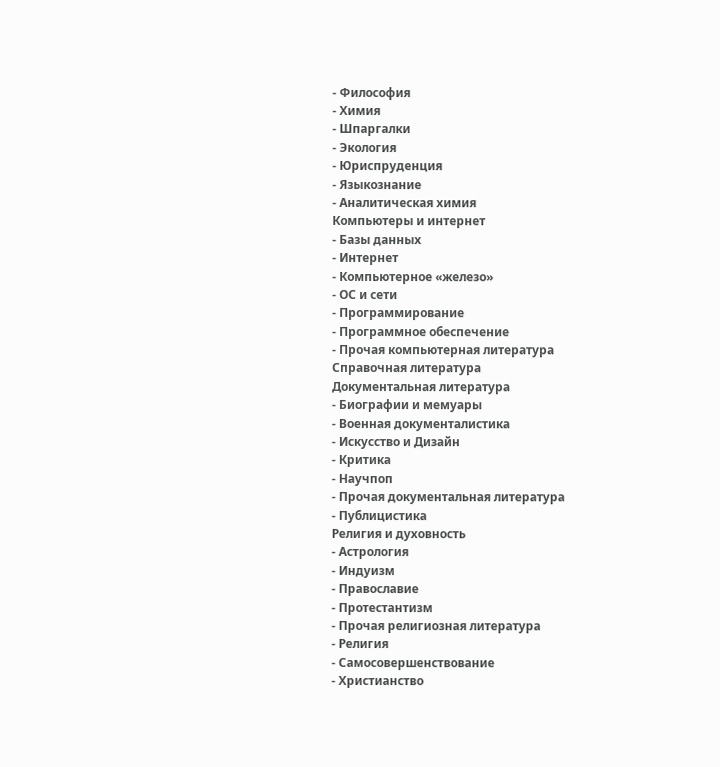- Философия
- Химия
- Шпаргалки
- Экология
- Юриспруденция
- Языкознание
- Аналитическая химия
Компьютеры и интернет
- Базы данных
- Интернет
- Компьютерное «железо»
- ОС и сети
- Программирование
- Программное обеспечение
- Прочая компьютерная литература
Справочная литература
Документальная литература
- Биографии и мемуары
- Военная документалистика
- Искусство и Дизайн
- Критика
- Научпоп
- Прочая документальная литература
- Публицистика
Религия и духовность
- Астрология
- Индуизм
- Православие
- Протестантизм
- Прочая религиозная литература
- Религия
- Самосовершенствование
- Христианство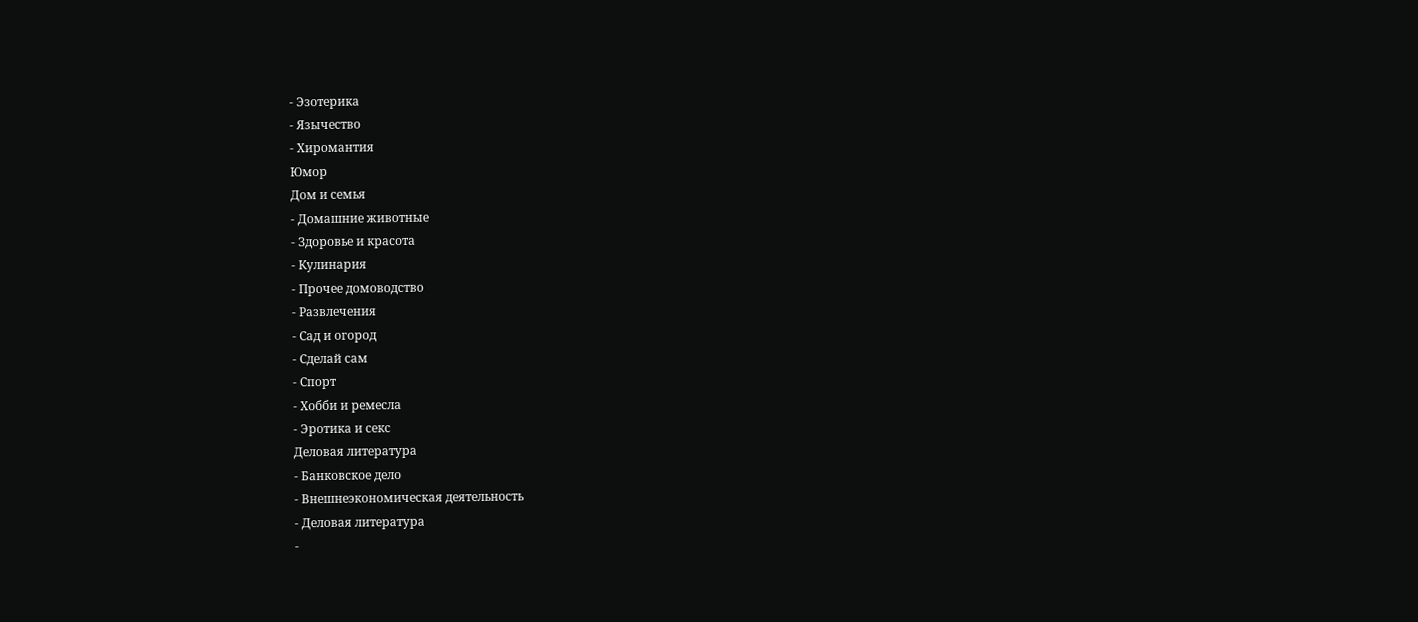- Эзотерика
- Язычество
- Хиромантия
Юмор
Дом и семья
- Домашние животные
- Здоровье и красота
- Кулинария
- Прочее домоводство
- Развлечения
- Сад и огород
- Сделай сам
- Спорт
- Хобби и ремесла
- Эротика и секс
Деловая литература
- Банковское дело
- Внешнеэкономическая деятельность
- Деловая литература
-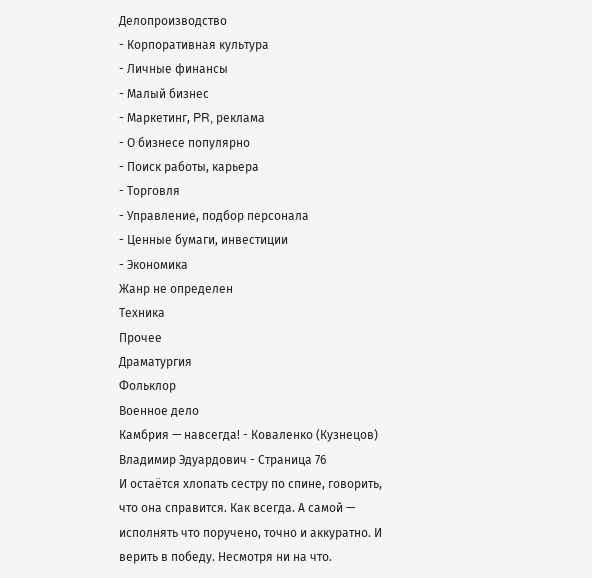Делопроизводство
- Корпоративная культура
- Личные финансы
- Малый бизнес
- Маркетинг, PR, реклама
- О бизнесе популярно
- Поиск работы, карьера
- Торговля
- Управление, подбор персонала
- Ценные бумаги, инвестиции
- Экономика
Жанр не определен
Техника
Прочее
Драматургия
Фольклор
Военное дело
Камбрия — навсегда! - Коваленко (Кузнецов) Владимир Эдуардович - Страница 76
И остаётся хлопать сестру по спине, говорить, что она справится. Как всегда. А самой — исполнять что поручено, точно и аккуратно. И верить в победу. Несмотря ни на что.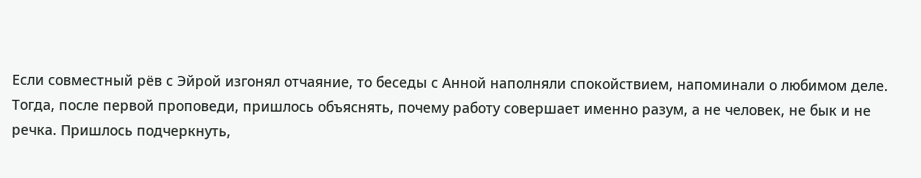Если совместный рёв с Эйрой изгонял отчаяние, то беседы с Анной наполняли спокойствием, напоминали о любимом деле. Тогда, после первой проповеди, пришлось объяснять, почему работу совершает именно разум, а не человек, не бык и не речка. Пришлось подчеркнуть,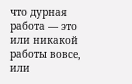что дурная работа — это или никакой работы вовсе, или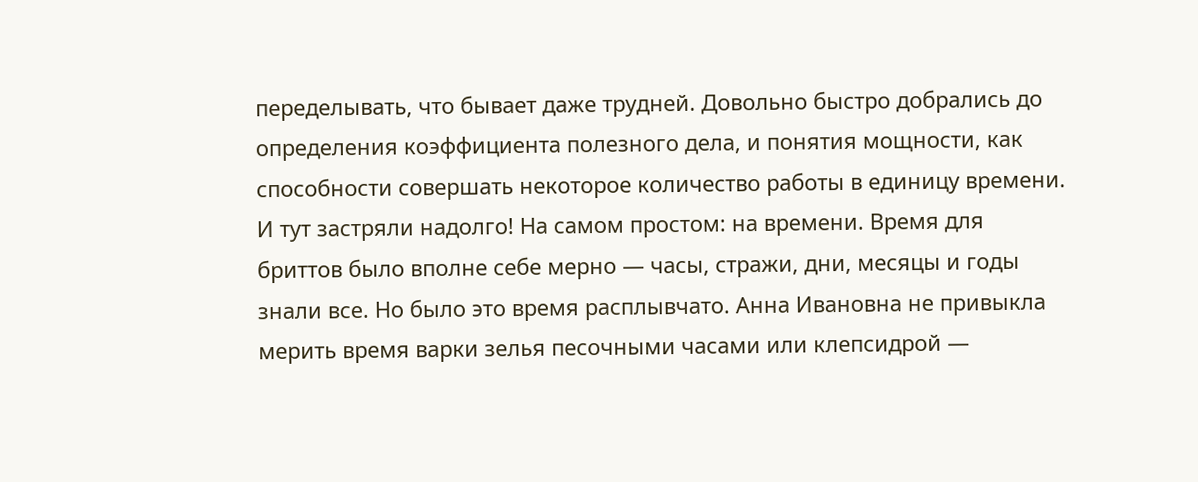переделывать, что бывает даже трудней. Довольно быстро добрались до определения коэффициента полезного дела, и понятия мощности, как способности совершать некоторое количество работы в единицу времени. И тут застряли надолго! На самом простом: на времени. Время для бриттов было вполне себе мерно — часы, стражи, дни, месяцы и годы знали все. Но было это время расплывчато. Анна Ивановна не привыкла мерить время варки зелья песочными часами или клепсидрой —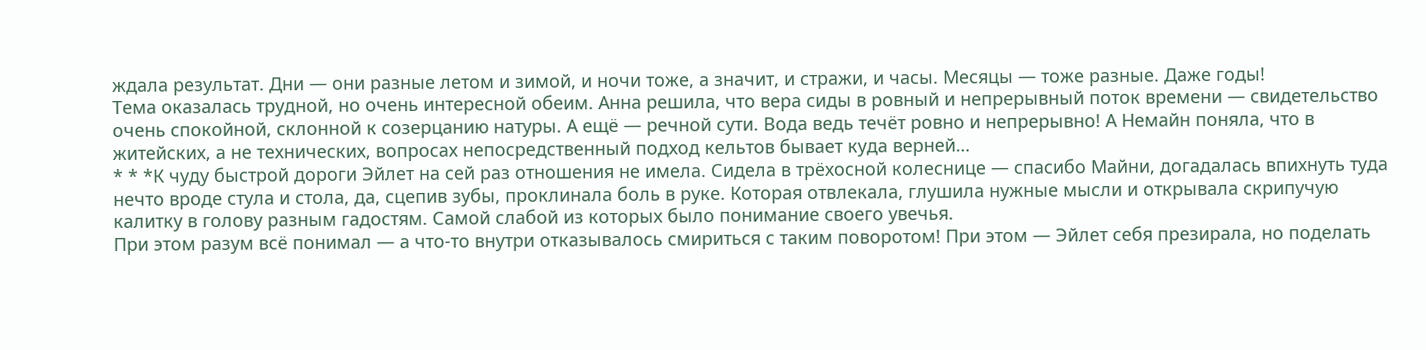ждала результат. Дни — они разные летом и зимой, и ночи тоже, а значит, и стражи, и часы. Месяцы — тоже разные. Даже годы!
Тема оказалась трудной, но очень интересной обеим. Анна решила, что вера сиды в ровный и непрерывный поток времени — свидетельство очень спокойной, склонной к созерцанию натуры. А ещё — речной сути. Вода ведь течёт ровно и непрерывно! А Немайн поняла, что в житейских, а не технических, вопросах непосредственный подход кельтов бывает куда верней…
* * *К чуду быстрой дороги Эйлет на сей раз отношения не имела. Сидела в трёхосной колеснице — спасибо Майни, догадалась впихнуть туда нечто вроде стула и стола, да, сцепив зубы, проклинала боль в руке. Которая отвлекала, глушила нужные мысли и открывала скрипучую калитку в голову разным гадостям. Самой слабой из которых было понимание своего увечья.
При этом разум всё понимал — а что-то внутри отказывалось смириться с таким поворотом! При этом — Эйлет себя презирала, но поделать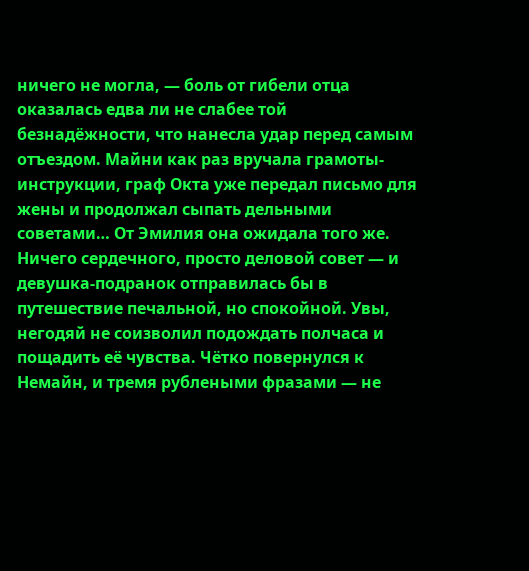ничего не могла, — боль от гибели отца оказалась едва ли не слабее той безнадёжности, что нанесла удар перед самым отъездом. Майни как раз вручала грамоты-инструкции, граф Окта уже передал письмо для жены и продолжал сыпать дельными советами… От Эмилия она ожидала того же. Ничего сердечного, просто деловой совет — и девушка-подранок отправилась бы в путешествие печальной, но спокойной. Увы, негодяй не соизволил подождать полчаса и пощадить её чувства. Чётко повернулся к Немайн, и тремя рублеными фразами — не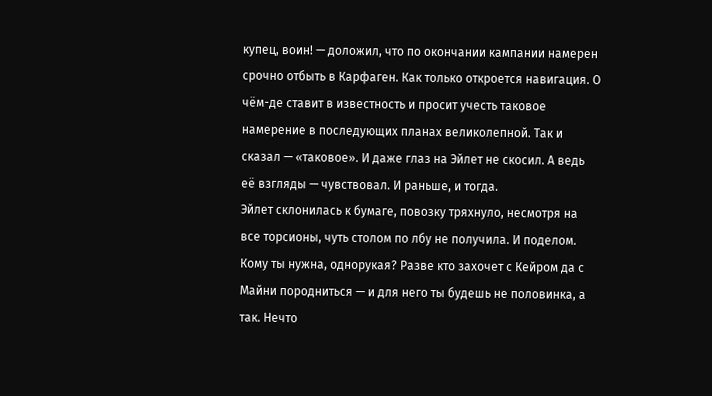купец, воин! — доложил, что по окончании кампании намерен срочно отбыть в Карфаген. Как только откроется навигация. О чём-де ставит в известность и просит учесть таковое намерение в последующих планах великолепной. Так и сказал — «таковое». И даже глаз на Эйлет не скосил. А ведь её взгляды — чувствовал. И раньше, и тогда.
Эйлет склонилась к бумаге, повозку тряхнуло, несмотря на все торсионы, чуть столом по лбу не получила. И поделом. Кому ты нужна, однорукая? Разве кто захочет с Кейром да с Майни породниться — и для него ты будешь не половинка, а так. Нечто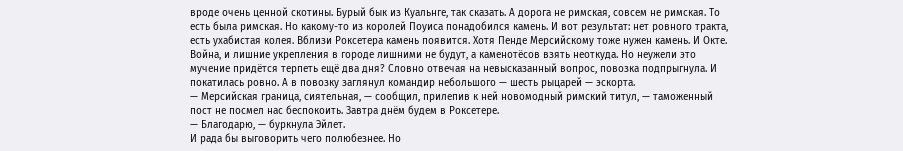вроде очень ценной скотины. Бурый бык из Куальнге, так сказать. А дорога не римская, совсем не римская. То есть была римская. Но какому-то из королей Поуиса понадобился камень. И вот результат: нет ровного тракта, есть ухабистая колея. Вблизи Роксетера камень появится. Хотя Пенде Мерсийскому тоже нужен камень. И Окте. Война, и лишние укрепления в городе лишними не будут, а каменотёсов взять неоткуда. Но неужели это мучение придётся терпеть ещё два дня? Словно отвечая на невысказанный вопрос, повозка подпрыгнула. И покатилась ровно. А в повозку заглянул командир небольшого — шесть рыцарей — эскорта.
— Мерсийская граница, сиятельная, — сообщил, прилепив к ней новомодный римский титул, — таможенный пост не посмел нас беспокоить. Завтра днём будем в Роксетере.
— Благодарю, — буркнула Эйлет.
И рада бы выговорить чего полюбезнее. Но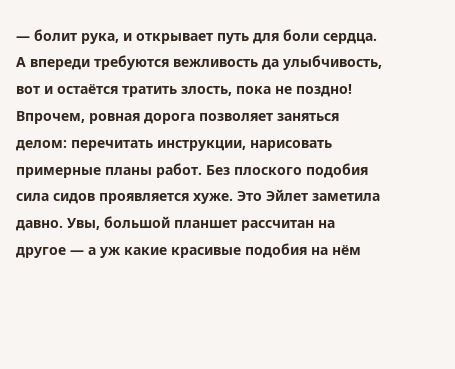— болит рука, и открывает путь для боли сердца. А впереди требуются вежливость да улыбчивость, вот и остаётся тратить злость, пока не поздно! Впрочем, ровная дорога позволяет заняться делом: перечитать инструкции, нарисовать примерные планы работ. Без плоского подобия сила сидов проявляется хуже. Это Эйлет заметила давно. Увы, большой планшет рассчитан на другое — а уж какие красивые подобия на нём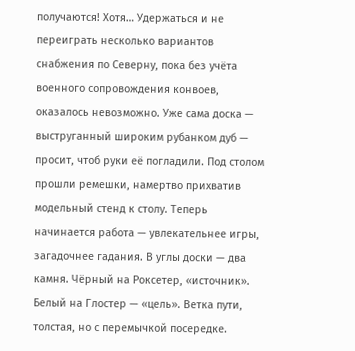получаются! Хотя… Удержаться и не переиграть несколько вариантов снабжения по Северну, пока без учёта военного сопровождения конвоев, оказалось невозможно. Уже сама доска — выструганный широким рубанком дуб — просит, чтоб руки её погладили. Под столом прошли ремешки, намертво прихватив модельный стенд к столу. Теперь начинается работа — увлекательнее игры, загадочнее гадания. В углы доски — два камня. Чёрный на Роксетер, «источник». Белый на Глостер — «цель». Ветка пути, толстая, но с перемычкой посередке.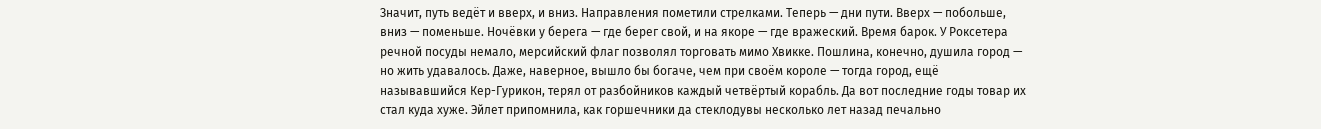Значит, путь ведёт и вверх, и вниз. Направления пометили стрелками. Теперь — дни пути. Вверх — побольше, вниз — поменьше. Ночёвки у берега — где берег свой, и на якоре — где вражеский. Время барок. У Роксетера речной посуды немало, мерсийский флаг позволял торговать мимо Хвикке. Пошлина, конечно, душила город — но жить удавалось. Даже, наверное, вышло бы богаче, чем при своём короле — тогда город, ещё называвшийся Кер-Гурикон, терял от разбойников каждый четвёртый корабль. Да вот последние годы товар их стал куда хуже. Эйлет припомнила, как горшечники да стеклодувы несколько лет назад печально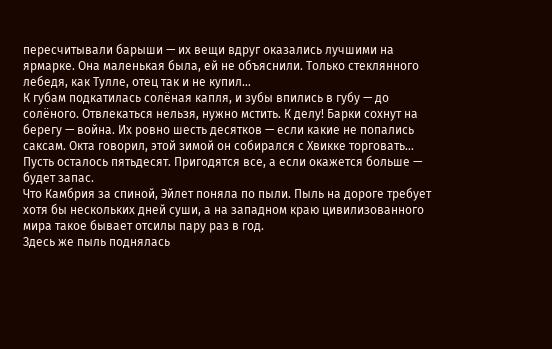пересчитывали барыши — их вещи вдруг оказались лучшими на ярмарке. Она маленькая была, ей не объяснили. Только стеклянного лебедя, как Тулле, отец так и не купил…
К губам подкатилась солёная капля, и зубы впились в губу — до солёного. Отвлекаться нельзя, нужно мстить. К делу! Барки сохнут на берегу — война. Их ровно шесть десятков — если какие не попались саксам. Окта говорил, этой зимой он собирался с Хвикке торговать… Пусть осталось пятьдесят. Пригодятся все, а если окажется больше — будет запас.
Что Камбрия за спиной, Эйлет поняла по пыли. Пыль на дороге требует хотя бы нескольких дней суши, а на западном краю цивилизованного мира такое бывает отсилы пару раз в год.
Здесь же пыль поднялась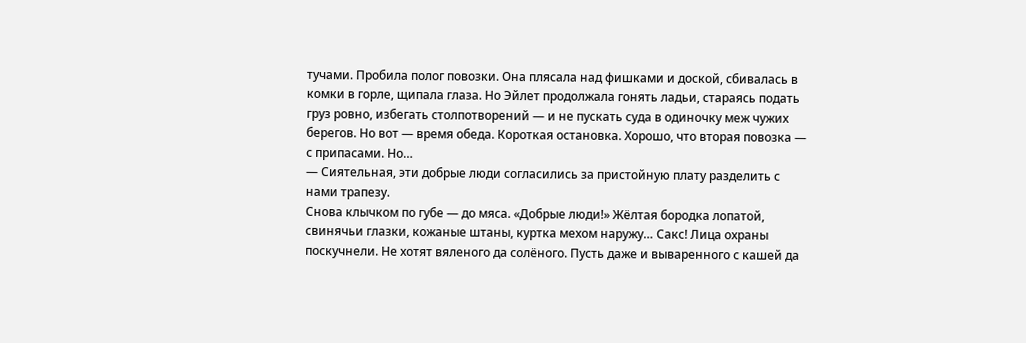тучами. Пробила полог повозки. Она плясала над фишками и доской, сбивалась в комки в горле, щипала глаза. Но Эйлет продолжала гонять ладьи, стараясь подать груз ровно, избегать столпотворений — и не пускать суда в одиночку меж чужих берегов. Но вот — время обеда. Короткая остановка. Хорошо, что вторая повозка — с припасами. Но…
— Сиятельная, эти добрые люди согласились за пристойную плату разделить с нами трапезу.
Снова клычком по губе — до мяса. «Добрые люди!» Жёлтая бородка лопатой, свинячьи глазки, кожаные штаны, куртка мехом наружу… Сакс! Лица охраны поскучнели. Не хотят вяленого да солёного. Пусть даже и вываренного с кашей да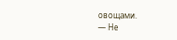овощами.
— Не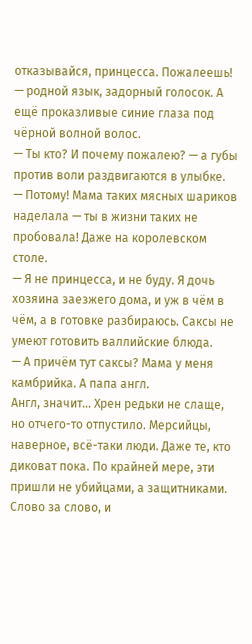отказывайся, принцесса. Пожалеешь! — родной язык, задорный голосок. А ещё проказливые синие глаза под чёрной волной волос.
— Ты кто? И почему пожалею? — а губы против воли раздвигаются в улыбке.
— Потому! Мама таких мясных шариков наделала — ты в жизни таких не пробовала! Даже на королевском столе.
— Я не принцесса, и не буду. Я дочь хозяина заезжего дома, и уж в чём в чём, а в готовке разбираюсь. Саксы не умеют готовить валлийские блюда.
— А причём тут саксы? Мама у меня камбрийка. А папа англ.
Англ, значит… Хрен редьки не слаще, но отчего-то отпустило. Мерсийцы, наверное, всё-таки люди. Даже те, кто диковат пока. По крайней мере, эти пришли не убийцами, а защитниками. Слово за слово, и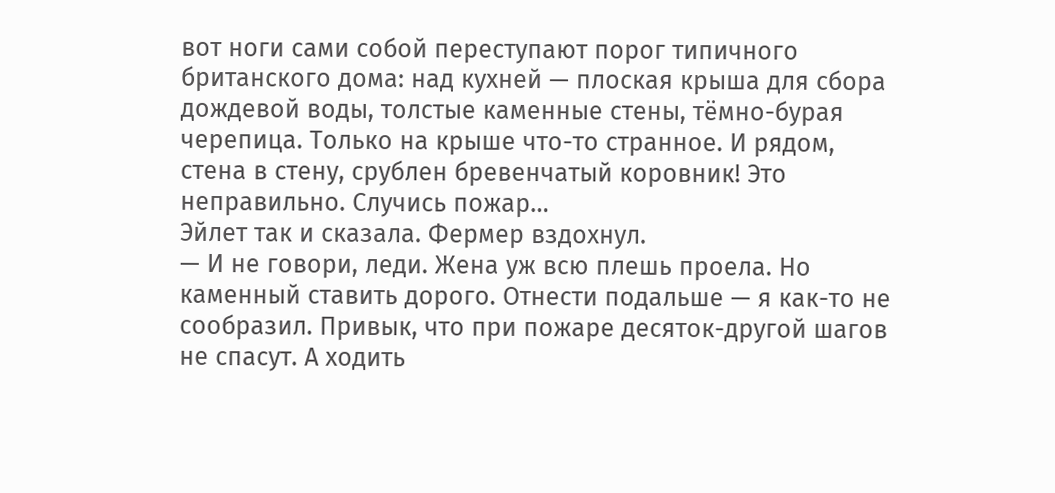вот ноги сами собой переступают порог типичного британского дома: над кухней — плоская крыша для сбора дождевой воды, толстые каменные стены, тёмно-бурая черепица. Только на крыше что-то странное. И рядом, стена в стену, срублен бревенчатый коровник! Это неправильно. Случись пожар…
Эйлет так и сказала. Фермер вздохнул.
— И не говори, леди. Жена уж всю плешь проела. Но каменный ставить дорого. Отнести подальше — я как-то не сообразил. Привык, что при пожаре десяток-другой шагов не спасут. А ходить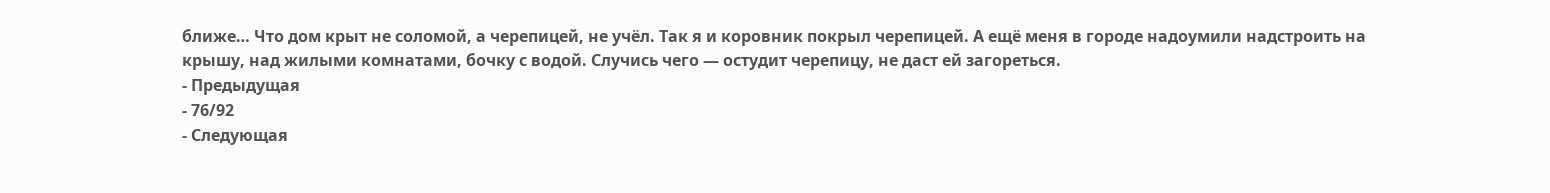ближе… Что дом крыт не соломой, а черепицей, не учёл. Так я и коровник покрыл черепицей. А ещё меня в городе надоумили надстроить на крышу, над жилыми комнатами, бочку с водой. Случись чего — остудит черепицу, не даст ей загореться.
- Предыдущая
- 76/92
- Следующая